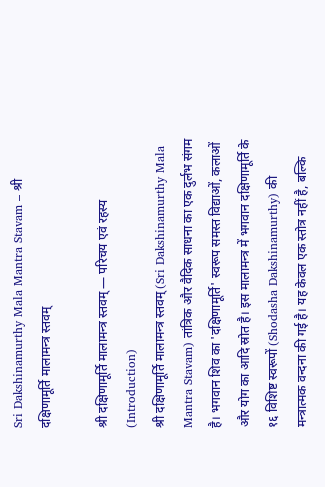Sri Dakshinamurthy Mala Mantra Stavam – श्री दक्षिणामूर्ति मालामन्त्र स्तवम्

श्री दक्षिणामूर्ति मालामन्त्र स्तवम् — परिचय एवं रहस्य (Introduction)
श्री दक्षिणामूर्ति मालामन्त्र स्तवम् (Sri Dakshinamurthy Mala Mantra Stavam) तांत्रिक और वैदिक साधना का एक दुर्लभ संगम है। भगवान शिव का 'दक्षिणामूर्ति' स्वरूप समस्त विद्याओं, कलाओं और योग का आदि स्रोत है। इस मालामन्त्र में भगवान दक्षिणामूर्ति के १६ विशिष्ट स्वरूपों (Shodasha Dakshinamurthy) की मन्त्रात्मक वन्दना की गई है। यह केवल एक स्तोत्र नहीं है, बल्कि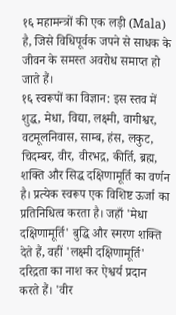१६ महामन्त्रों की एक लड़ी (Mala) है, जिसे विधिपूर्वक जपने से साधक के जीवन के समस्त अवरोध समाप्त हो जाते हैं।
१६ स्वरूपों का विज्ञान: इस स्तव में शुद्ध, मेधा, विद्या, लक्ष्मी, वागीश्वर, वटमूलनिवास, साम्ब, हंस, लकुट, चिदम्बर, वीर, वीरभद्र, कीर्ति, ब्रह्म, शक्ति और सिद्ध दक्षिणामूर्ति का वर्णन है। प्रत्येक स्वरूप एक विशिष्ट ऊर्जा का प्रतिनिधित्व करता है। जहाँ 'मेधा दक्षिणामूर्ति' बुद्धि और स्मरण शक्ति देते हैं, वहीं 'लक्ष्मी दक्षिणामूर्ति' दरिद्रता का नाश कर ऐश्वर्य प्रदान करते हैं। 'वीर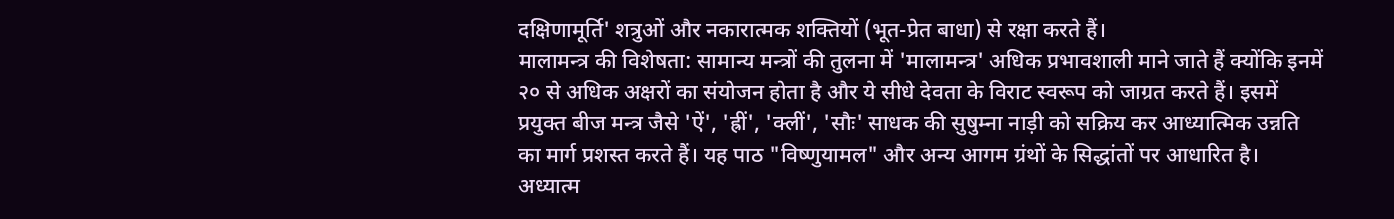दक्षिणामूर्ति' शत्रुओं और नकारात्मक शक्तियों (भूत-प्रेत बाधा) से रक्षा करते हैं।
मालामन्त्र की विशेषता: सामान्य मन्त्रों की तुलना में 'मालामन्त्र' अधिक प्रभावशाली माने जाते हैं क्योंकि इनमें २० से अधिक अक्षरों का संयोजन होता है और ये सीधे देवता के विराट स्वरूप को जाग्रत करते हैं। इसमें प्रयुक्त बीज मन्त्र जैसे 'ऐं', 'ह्रीं', 'क्लीं', 'सौः' साधक की सुषुम्ना नाड़ी को सक्रिय कर आध्यात्मिक उन्नति का मार्ग प्रशस्त करते हैं। यह पाठ "विष्णुयामल" और अन्य आगम ग्रंथों के सिद्धांतों पर आधारित है।
अध्यात्म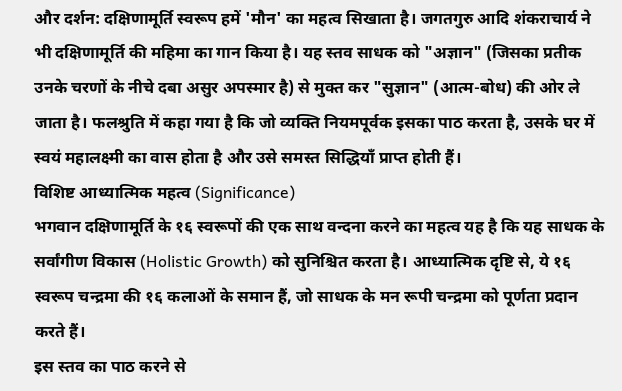और दर्शन: दक्षिणामूर्ति स्वरूप हमें 'मौन' का महत्व सिखाता है। जगतगुरु आदि शंकराचार्य ने भी दक्षिणामूर्ति की महिमा का गान किया है। यह स्तव साधक को "अज्ञान" (जिसका प्रतीक उनके चरणों के नीचे दबा असुर अपस्मार है) से मुक्त कर "सुज्ञान" (आत्म-बोध) की ओर ले जाता है। फलश्रुति में कहा गया है कि जो व्यक्ति नियमपूर्वक इसका पाठ करता है, उसके घर में स्वयं महालक्ष्मी का वास होता है और उसे समस्त सिद्धियाँ प्राप्त होती हैं।
विशिष्ट आध्यात्मिक महत्व (Significance)
भगवान दक्षिणामूर्ति के १६ स्वरूपों की एक साथ वन्दना करने का महत्व यह है कि यह साधक के सर्वांगीण विकास (Holistic Growth) को सुनिश्चित करता है। आध्यात्मिक दृष्टि से, ये १६ स्वरूप चन्द्रमा की १६ कलाओं के समान हैं, जो साधक के मन रूपी चन्द्रमा को पूर्णता प्रदान करते हैं।
इस स्तव का पाठ करने से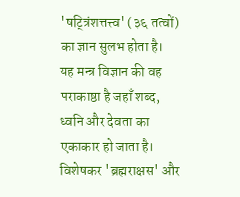'षट्त्रिंशत्तत्त्व' (३६ तत्वों) का ज्ञान सुलभ होता है। यह मन्त्र विज्ञान की वह पराकाष्ठा है जहाँ शब्द, ध्वनि और देवता का एकाकार हो जाता है। विशेषकर 'ब्रह्मराक्षस' और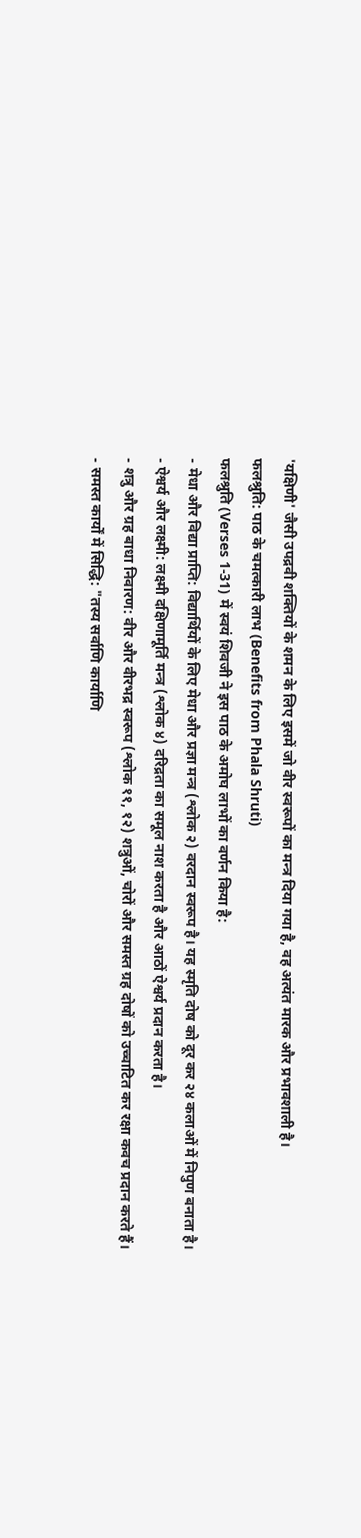'यक्षिणी' जैसी उपद्रवी शक्तियों के शमन के लिए इसमें जो वीर स्वरूपों का मन्त्र दिया गया है, वह अत्यंत मारक और प्रभावशाली है।
फलश्रुति: पाठ के चमत्कारी लाभ (Benefits from Phala Shruti)
फलश्रुति (Verses 1-31) में स्वयं शिवजी ने इस पाठ के अमोघ लाभों का वर्णन किया है:
- मेधा और विद्या प्राप्ति: विद्यार्थियों के लिए मेधा और प्रज्ञा मन्त्र (श्लोक २) वरदान स्वरूप है। यह स्मृति दोष को दूर कर २४ कलाओं में निपुण बनाता है।
- ऐश्वर्य और लक्ष्मी: लक्ष्मी दक्षिणामूर्ति मन्त्र (श्लोक ४) दरिद्रता का समूल नाश करता है और आठों ऐश्वर्य प्रदान करता है।
- शत्रु और ग्रह बाधा निवारण: वीर और वीरभद्र स्वरूप (श्लोक ११, १२) शत्रुओं, चोरों और समस्त ग्रह दोषों को उच्चाटित कर रक्षा कवच प्रदान करते हैं।
- समस्त कार्यों में सिद्धि: "तस्य सर्वाणि कार्याणि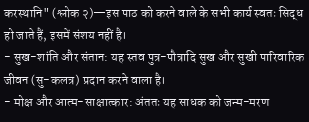करस्थानि" (श्लोक २)—इस पाठ को करने वाले के सभी कार्य स्वतः सिद्ध हो जाते हैं, इसमें संशय नहीं है।
- सुख-शांति और संतान: यह स्तव पुत्र-पौत्रादि सुख और सुखी पारिवारिक जीवन (सु-कलत्र) प्रदान करने वाला है।
- मोक्ष और आत्म-साक्षात्कार: अंततः यह साधक को जन्म-मरण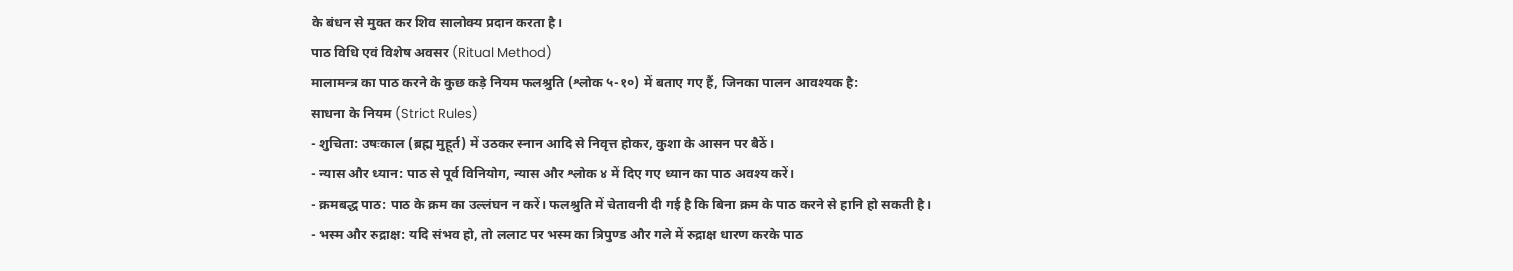के बंधन से मुक्त कर शिव सालोक्य प्रदान करता है।
पाठ विधि एवं विशेष अवसर (Ritual Method)
मालामन्त्र का पाठ करने के कुछ कड़े नियम फलश्रुति (श्लोक ५-१०) में बताए गए हैं, जिनका पालन आवश्यक है:
साधना के नियम (Strict Rules)
- शुचिता: उषःकाल (ब्रह्म मुहूर्त) में उठकर स्नान आदि से निवृत्त होकर, कुशा के आसन पर बैठें।
- न्यास और ध्यान: पाठ से पूर्व विनियोग, न्यास और श्लोक ४ में दिए गए ध्यान का पाठ अवश्य करें।
- क्रमबद्ध पाठ: पाठ के क्रम का उल्लंघन न करें। फलश्रुति में चेतावनी दी गई है कि बिना क्रम के पाठ करने से हानि हो सकती है।
- भस्म और रुद्राक्ष: यदि संभव हो, तो ललाट पर भस्म का त्रिपुण्ड और गले में रुद्राक्ष धारण करके पाठ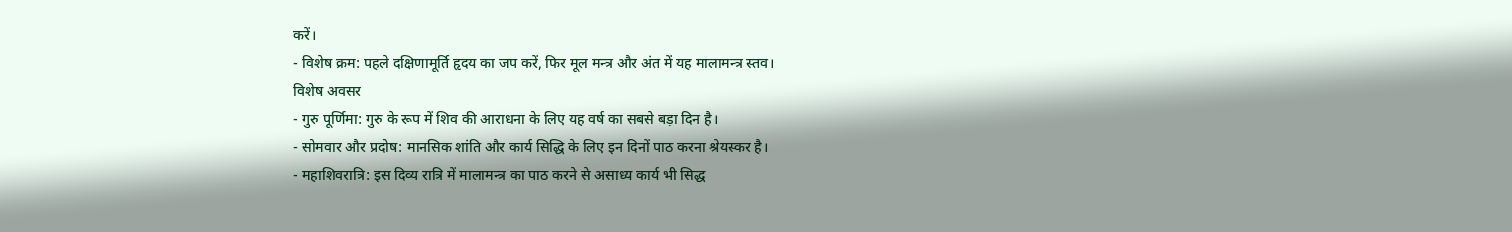करें।
- विशेष क्रम: पहले दक्षिणामूर्ति हृदय का जप करें, फिर मूल मन्त्र और अंत में यह मालामन्त्र स्तव।
विशेष अवसर
- गुरु पूर्णिमा: गुरु के रूप में शिव की आराधना के लिए यह वर्ष का सबसे बड़ा दिन है।
- सोमवार और प्रदोष: मानसिक शांति और कार्य सिद्धि के लिए इन दिनों पाठ करना श्रेयस्कर है।
- महाशिवरात्रि: इस दिव्य रात्रि में मालामन्त्र का पाठ करने से असाध्य कार्य भी सिद्ध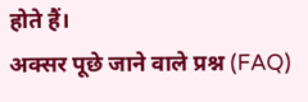होते हैं।
अक्सर पूछे जाने वाले प्रश्न (FAQ)